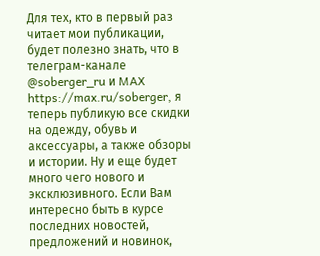Для тех, кто в первый раз читает мои публикации, будет полезно знать, что в телеграм-канале @soberger_ru и MAX https://max.ru/soberger, я теперь публикую все скидки на одежду, обувь и аксессуары, а также обзоры и истории. Ну и еще будет много чего нового и эксклюзивного. Если Вам интересно быть в курсе последних новостей, предложений и новинок,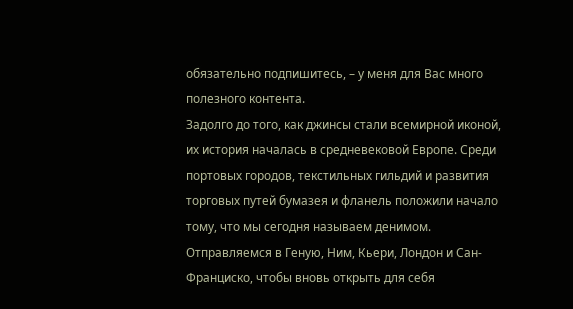обязательно подпишитесь, – у меня для Вас много полезного контента.
Задолго до того, как джинсы стали всемирной иконой, их история началась в средневековой Европе. Среди портовых городов, текстильных гильдий и развития торговых путей бумазея и фланель положили начало тому, что мы сегодня называем денимом. Отправляемся в Геную, Ним, Кьери, Лондон и Сан-Франциско, чтобы вновь открыть для себя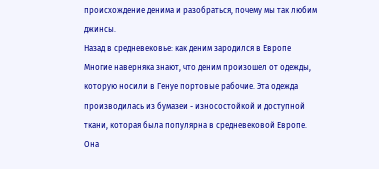происхождение денима и разобраться, почему мы так любим джинсы.
Назад в средневековье: как деним зародился в Европе
Многие наверняка знают, что деним произошел от одежды, которую носили в Генуе портовые рабочие. Эта одежда производилась из бумазеи - износостойкой и доступной ткани, которая была популярна в средневековой Европе. Она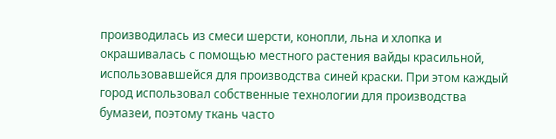производилась из смеси шерсти, конопли, льна и хлопка и окрашивалась с помощью местного растения вайды красильной, использовавшейся для производства синей краски. При этом каждый город использовал собственные технологии для производства бумазеи, поэтому ткань часто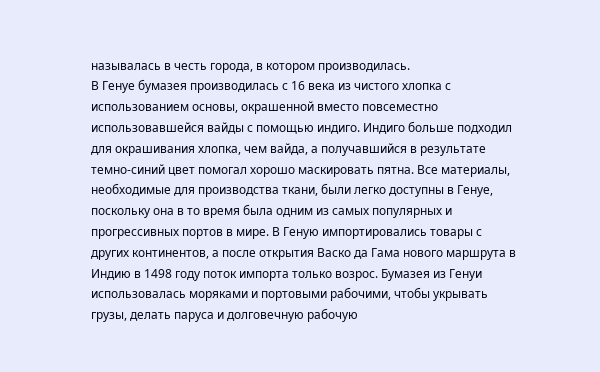называлась в честь города, в котором производилась.
В Генуе бумазея производилась с 16 века из чистого хлопка с использованием основы, окрашенной вместо повсеместно использовавшейся вайды с помощью индиго. Индиго больше подходил для окрашивания хлопка, чем вайда, а получавшийся в результате темно-синий цвет помогал хорошо маскировать пятна. Все материалы, необходимые для производства ткани, были легко доступны в Генуе, поскольку она в то время была одним из самых популярных и прогрессивных портов в мире. В Геную импортировались товары с других континентов, а после открытия Васко да Гама нового маршрута в Индию в 1498 году поток импорта только возрос. Бумазея из Генуи использовалась моряками и портовыми рабочими, чтобы укрывать грузы, делать паруса и долговечную рабочую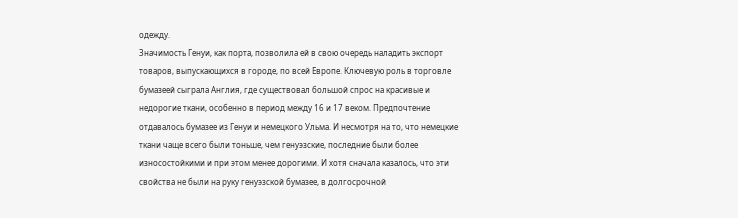одежду.
Значимость Генуи, как порта, позволила ей в свою очередь наладить экспорт товаров, выпускающихся в городе, по всей Европе. Ключевую роль в торговле бумазеей сыграла Англия, где существовал большой спрос на красивые и недорогие ткани, особенно в период между 16 и 17 веком. Предпочтение отдавалось бумазее из Генуи и немецкого Ульма. И несмотря на то, что немецкие ткани чаще всего были тоньше, чем генуэзские, последние были более износостойкими и при этом менее дорогими. И хотя сначала казалось, что эти свойства не были на руку генуэзской бумазее, в долгосрочной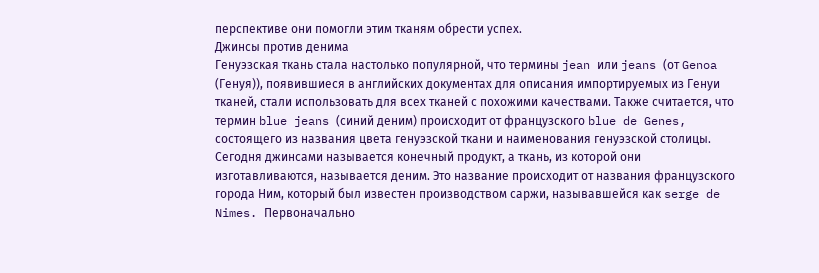перспективе они помогли этим тканям обрести успех.
Джинсы против денима
Генуэзская ткань стала настолько популярной, что термины jean или jeans (от Genoa (Генуя)), появившиеся в английских документах для описания импортируемых из Генуи тканей, стали использовать для всех тканей с похожими качествами. Также считается, что термин blue jeans (синий деним) происходит от французского blue de Genes, состоящего из названия цвета генуэзской ткани и наименования генуэзской столицы.
Сегодня джинсами называется конечный продукт, а ткань, из которой они изготавливаются, называется деним. Это название происходит от названия французского города Ним, который был известен производством саржи, называвшейся как serge de Nimes. Первоначально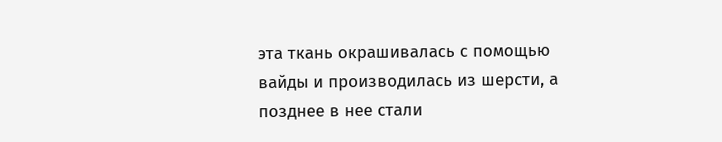эта ткань окрашивалась с помощью вайды и производилась из шерсти, а позднее в нее стали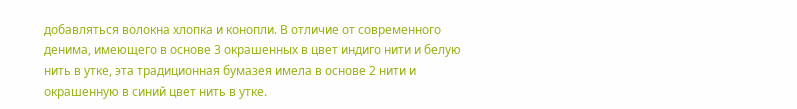добавляться волокна хлопка и конопли. В отличие от современного денима, имеющего в основе 3 окрашенных в цвет индиго нити и белую нить в утке, эта традиционная бумазея имела в основе 2 нити и окрашенную в синий цвет нить в утке.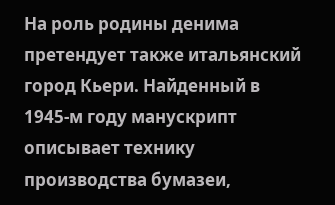На роль родины денима претендует также итальянский город Кьери. Найденный в 1945-м году манускрипт описывает технику производства бумазеи,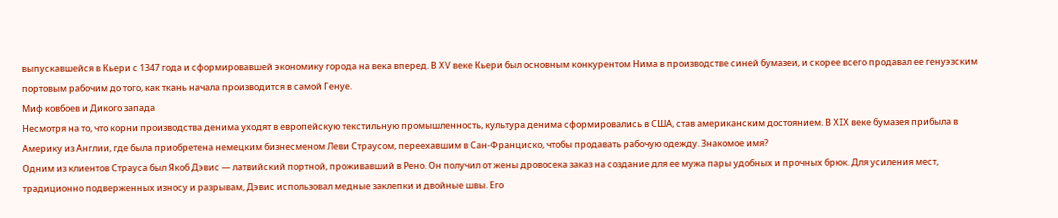выпускавшейся в Кьери с 1347 года и сформировавшей экономику города на века вперед. В XV веке Кьери был основным конкурентом Нима в производстве синей бумазеи, и скорее всего продавал ее генуэзским портовым рабочим до того, как ткань начала производится в самой Генуе.
Миф ковбоев и Дикого запада
Несмотря на то, что корни производства денима уходят в европейскую текстильную промышленность, культура денима сформировались в США, став американским достоянием. В XIX веке бумазея прибыла в Америку из Англии, где была приобретена немецким бизнесменом Леви Страусом, переехавшим в Сан-Франциско, чтобы продавать рабочую одежду. Знакомое имя?
Одним из клиентов Страуса был Якоб Дэвис — латвийский портной, проживавший в Рено. Он получил от жены дровосека заказ на создание для ее мужа пары удобных и прочных брюк. Для усиления мест, традиционно подверженных износу и разрывам, Дэвис использовал медные заклепки и двойные швы. Его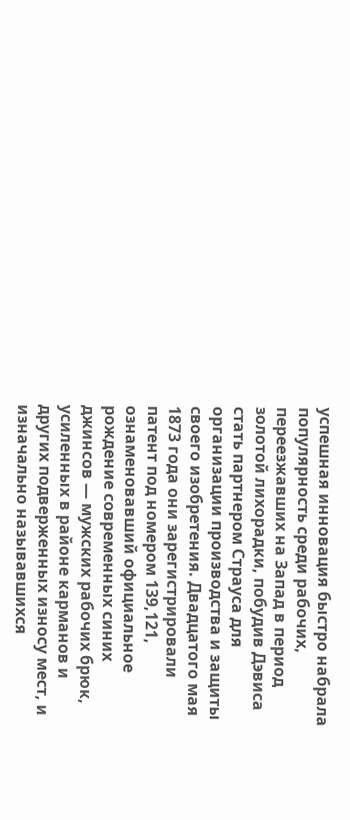успешная инновация быстро набрала популярность среди рабочих, переезжавших на Запад в период золотой лихорадки, побудив Дэвиса стать партнером Страуса для организации производства и защиты своего изобретения. Двадцатого мая 1873 года они зарегистрировали патент под номером 139,121, ознаменовавший официальное рождение современных синих джинсов — мужских рабочих брюк, усиленных в районе карманов и других подверженных износу мест, и изначально называвшихся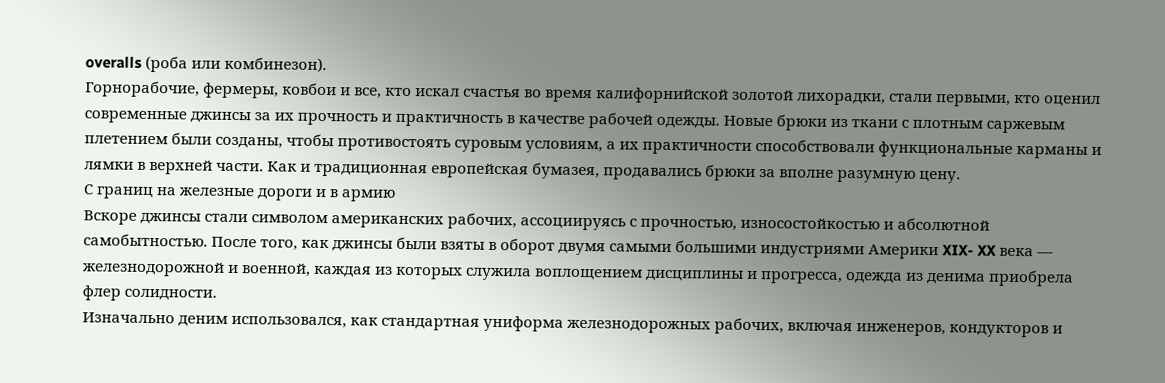overalls (роба или комбинезон).
Горнорабочие, фермеры, ковбои и все, кто искал счастья во время калифорнийской золотой лихорадки, стали первыми, кто оценил современные джинсы за их прочность и практичность в качестве рабочей одежды. Новые брюки из ткани с плотным саржевым плетением были созданы, чтобы противостоять суровым условиям, а их практичности способствовали функциональные карманы и лямки в верхней части. Как и традиционная европейская бумазея, продавались брюки за вполне разумную цену.
С границ на железные дороги и в армию
Вскоре джинсы стали символом американских рабочих, ассоциируясь с прочностью, износостойкостью и абсолютной самобытностью. После того, как джинсы были взяты в оборот двумя самыми большими индустриями Америки XIX- XX века — железнодорожной и военной, каждая из которых служила воплощением дисциплины и прогресса, одежда из денима приобрела флер солидности.
Изначально деним использовался, как стандартная униформа железнодорожных рабочих, включая инженеров, кондукторов и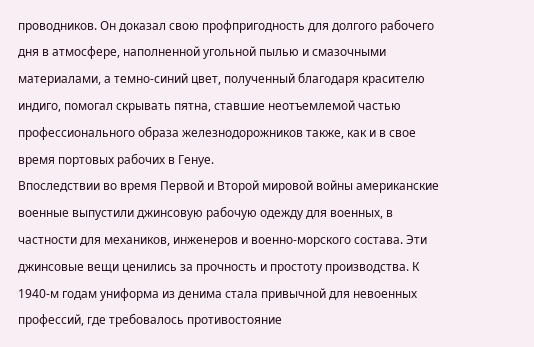проводников. Он доказал свою профпригодность для долгого рабочего дня в атмосфере, наполненной угольной пылью и смазочными материалами, а темно-синий цвет, полученный благодаря красителю индиго, помогал скрывать пятна, ставшие неотъемлемой частью профессионального образа железнодорожников также, как и в свое время портовых рабочих в Генуе.
Впоследствии во время Первой и Второй мировой войны американские военные выпустили джинсовую рабочую одежду для военных, в частности для механиков, инженеров и военно-морского состава. Эти джинсовые вещи ценились за прочность и простоту производства. К 1940-м годам униформа из денима стала привычной для невоенных профессий, где требовалось противостояние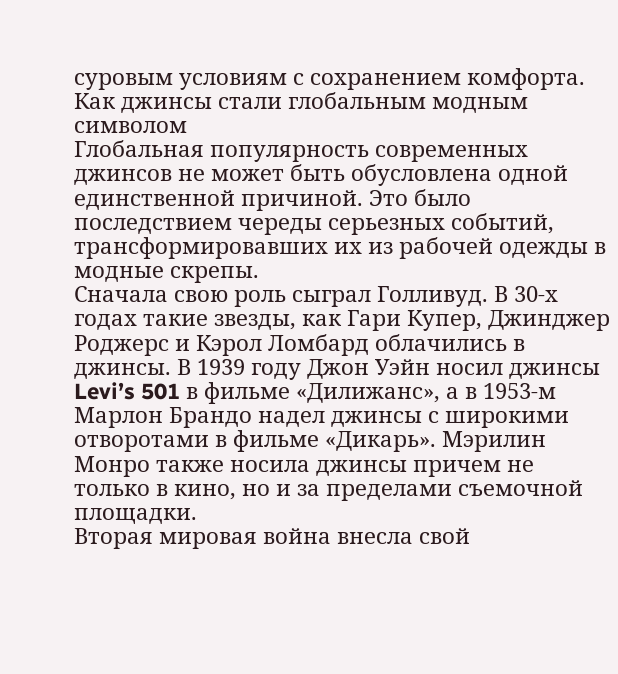суровым условиям с сохранением комфорта.
Как джинсы стали глобальным модным символом
Глобальная популярность современных джинсов не может быть обусловлена одной единственной причиной. Это было последствием череды серьезных событий, трансформировавших их из рабочей одежды в модные скрепы.
Сначала свою роль сыграл Голливуд. В 30-х годах такие звезды, как Гари Купер, Джинджер Роджерс и Кэрол Ломбард облачились в джинсы. В 1939 году Джон Уэйн носил джинсы Levi’s 501 в фильме «Дилижанс», а в 1953-м Марлон Брандо надел джинсы с широкими отворотами в фильме «Дикарь». Мэрилин Монро также носила джинсы причем не только в кино, но и за пределами съемочной площадки.
Вторая мировая война внесла свой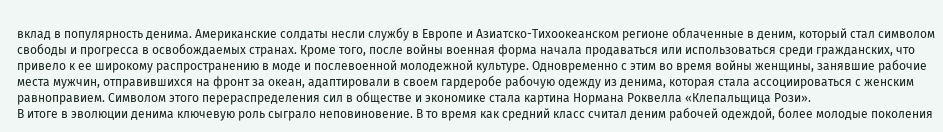вклад в популярность денима. Американские солдаты несли службу в Европе и Азиатско-Тихоокеанском регионе облаченные в деним, который стал символом свободы и прогресса в освобождаемых странах. Кроме того, после войны военная форма начала продаваться или использоваться среди гражданских, что привело к ее широкому распространению в моде и послевоенной молодежной культуре. Одновременно с этим во время войны женщины, занявшие рабочие места мужчин, отправившихся на фронт за океан, адаптировали в своем гардеробе рабочую одежду из денима, которая стала ассоциироваться с женским равноправием. Символом этого перераспределения сил в обществе и экономике стала картина Нормана Роквелла «Клепальщица Рози».
В итоге в эволюции денима ключевую роль сыграло неповиновение. В то время как средний класс считал деним рабочей одеждой, более молодые поколения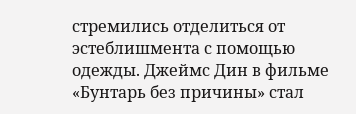стремились отделиться от эстеблишмента с помощью одежды. Джеймс Дин в фильме «Бунтарь без причины» стал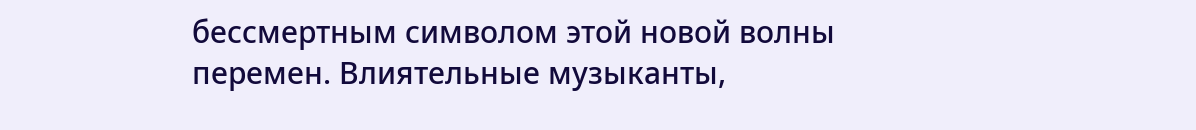бессмертным символом этой новой волны перемен. Влиятельные музыканты,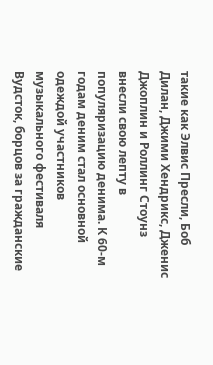такие как Элвис Пресли, Боб Дилан, Джими Хендрикс, Дженис Джоплин и Роллинг Стоунз внесли свою лепту в популяризацию денима. К 60-м годам деним стал основной одеждой участников музыкального фестиваля Вудсток, борцов за гражданские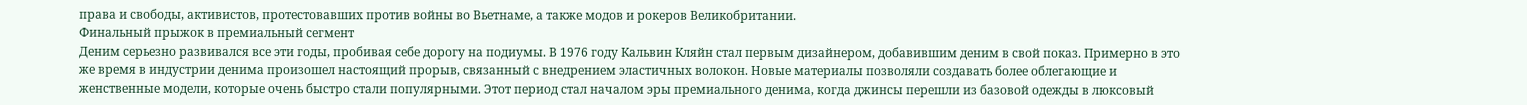права и свободы, активистов, протестовавших против войны во Вьетнаме, а также модов и рокеров Великобритании.
Финальный прыжок в премиальный сегмент
Деним серьезно развивался все эти годы, пробивая себе дорогу на подиумы. В 1976 году Кальвин Кляйн стал первым дизайнером, добавившим деним в свой показ. Примерно в это же время в индустрии денима произошел настоящий прорыв, связанный с внедрением эластичных волокон. Новые материалы позволяли создавать более облегающие и женственные модели, которые очень быстро стали популярными. Этот период стал началом эры премиального денима, когда джинсы перешли из базовой одежды в люксовый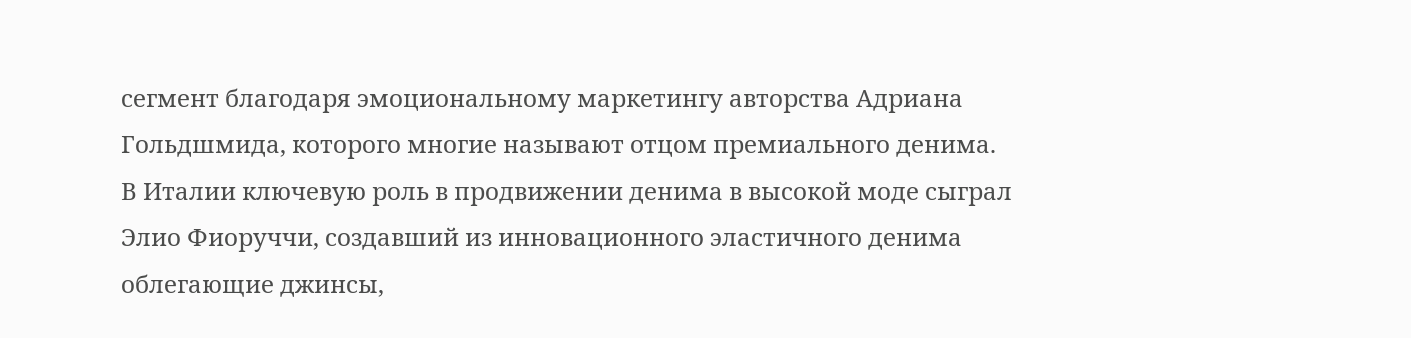сегмент благодаря эмоциональному маркетингу авторства Адриана Гольдшмида, которого многие называют отцом премиального денима.
В Италии ключевую роль в продвижении денима в высокой моде сыграл Элио Фиоруччи, создавший из инновационного эластичного денима облегающие джинсы,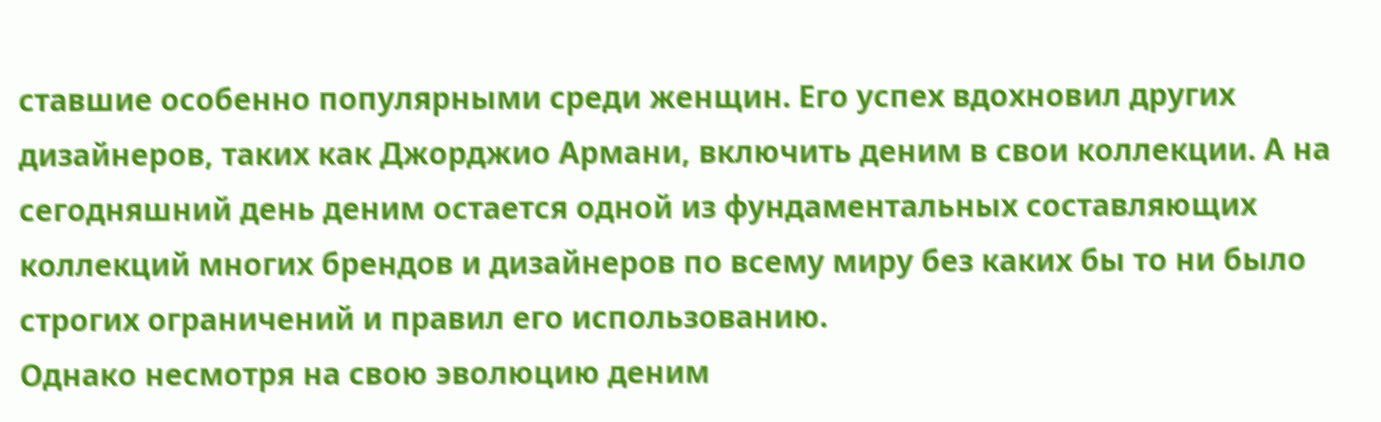ставшие особенно популярными среди женщин. Его успех вдохновил других дизайнеров, таких как Джорджио Армани, включить деним в свои коллекции. А на сегодняшний день деним остается одной из фундаментальных составляющих коллекций многих брендов и дизайнеров по всему миру без каких бы то ни было строгих ограничений и правил его использованию.
Однако несмотря на свою эволюцию деним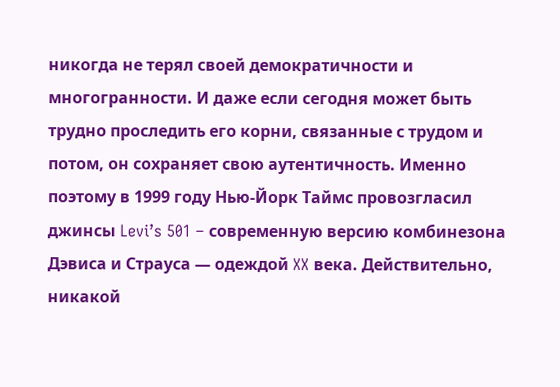никогда не терял своей демократичности и многогранности. И даже если сегодня может быть трудно проследить его корни, связанные с трудом и потом, он сохраняет свою аутентичность. Именно поэтому в 1999 году Нью-Йорк Таймс провозгласил джинсы Levi’s 501 – современную версию комбинезона Дэвиса и Страуса — одеждой XX века. Действительно, никакой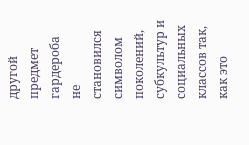другой предмет гардероба не становился символом поколений, субкультур и социальных классов так, как это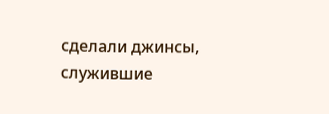сделали джинсы, служившие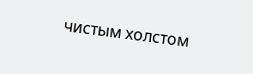чистым холстом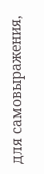для самовыражения,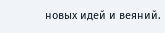новых идей и веяний.